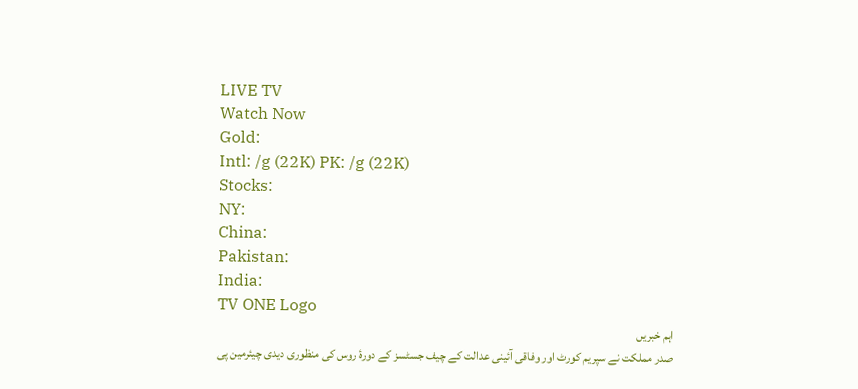LIVE TV
Watch Now
Gold:
Intl: /g (22K) PK: /g (22K)
Stocks:
NY:
China:
Pakistan:
India:
TV ONE Logo
اہم خبریں
صدر مملکت نے سپریم کورٹ اور وفاقی آئینی عدالت کے چیف جسٹسز کے دورۂ روس کی منظوری دیدی چیئرمین پی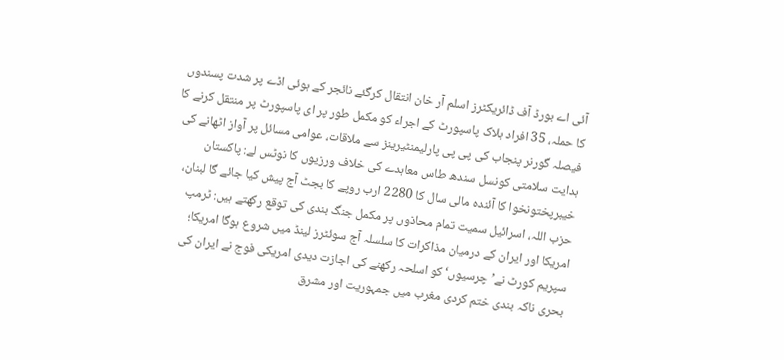آئی اے بورڈ آف ڈائریکٹرز اسلم آر خان انتقال کرگئے نائجر کے ہوئی اڈے پر شدت پسندوں کا حملہ، 35 افراد ہلاک پاسپورٹ کے اجراء کو مکمل طور پر ای پاسپورٹ پر منتقل کرنے کا فیصلہ گورنر پنجاب کی پی پی پارلیمنٹیرینز سے ملاقات، عوامی مسائل پر آواز اٹھانے کی ہدایت سلامتی کونسل سندھ طاس معاہدے کی خلاف ورزیوں کا نوٹس لے: پاکستان خیبرپختونخوا کا آئندہ مالی سال کا 2280 ارب روپے کا بجٹ آج پیش کیا جائے گا لبنان، حزب اللہ، اسرائیل سمیت تمام محاذوں پر مکمل جنگ بندی کی توقع رکھتے ہیں: ٹرمپ امریکا اور ایران کے درمیان مذاکرات کا سلسلہ آج سوئٹرز لینڈ میں شروع ہوگا امریکا؛ سپریم کورٹ نے’چرسیوں‘ کو اسلحہ رکھنے کی اجازت دیدی امریکی فوج نے ایران کی بحری ناکہ بندی ختم کردی مغرب میں جمہوریت اور مشرق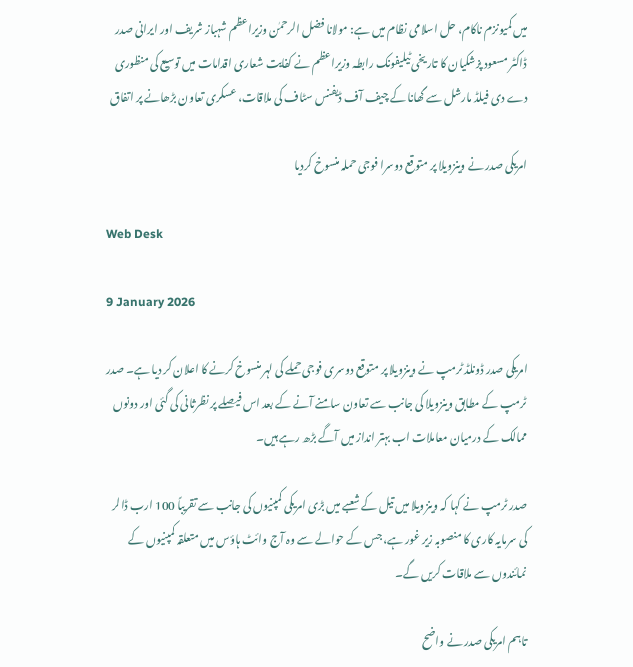میں کمیونزم ناکام، حل اسلامی نظام میں ہے: مولانا فضل الرحمٰن وزیراعظم شہباز شریف اور ایرانی صدر ڈاکٹر مسعود پزشکیان کا تاریخی ٹیلیفونک رابطہ وزیراعظم نے کفایت شعاری اقدامات میں توسیع کی منظوری دے دی فیلڈ مارشل سے گھانا کے چیف آف ڈیفنس سٹاف کی ملاقات، عسکری تعاون بڑھانے پر اتفاق

امریکی صدر نے وینزویلا پر متوقع دوسرا فوجی حملہ منسوخ کردیا

Web Desk

9 January 2026

امریکی صدر ڈونلڈ ٹرمپ نے وینزویلا پر متوقع دوسری فوجی حملے کی لہر منسوخ کرنے کا اعلان کر دیا ہے۔ صدر ٹرمپ کے مطابق وینزویلا کی جانب سے تعاون سامنے آنے کے بعد اس فیصلے پر نظرثانی کی گئی اور دونوں ممالک کے درمیان معاملات اب بہتر انداز میں آگے بڑھ رہے ہیں۔

صدر ٹرمپ نے کہا کہ وینزویلا میں تیل کے شعبے میں بڑی امریکی کمپنیوں کی جانب سے تقریباً 100 ارب ڈالر کی سرمایہ کاری کا منصوبہ زیر غور ہے، جس کے حوالے سے وہ آج وائٹ ہاؤس میں متعلقہ کمپنیوں کے نمائندوں سے ملاقات کریں گے۔

تاہم امریکی صدر نے واضح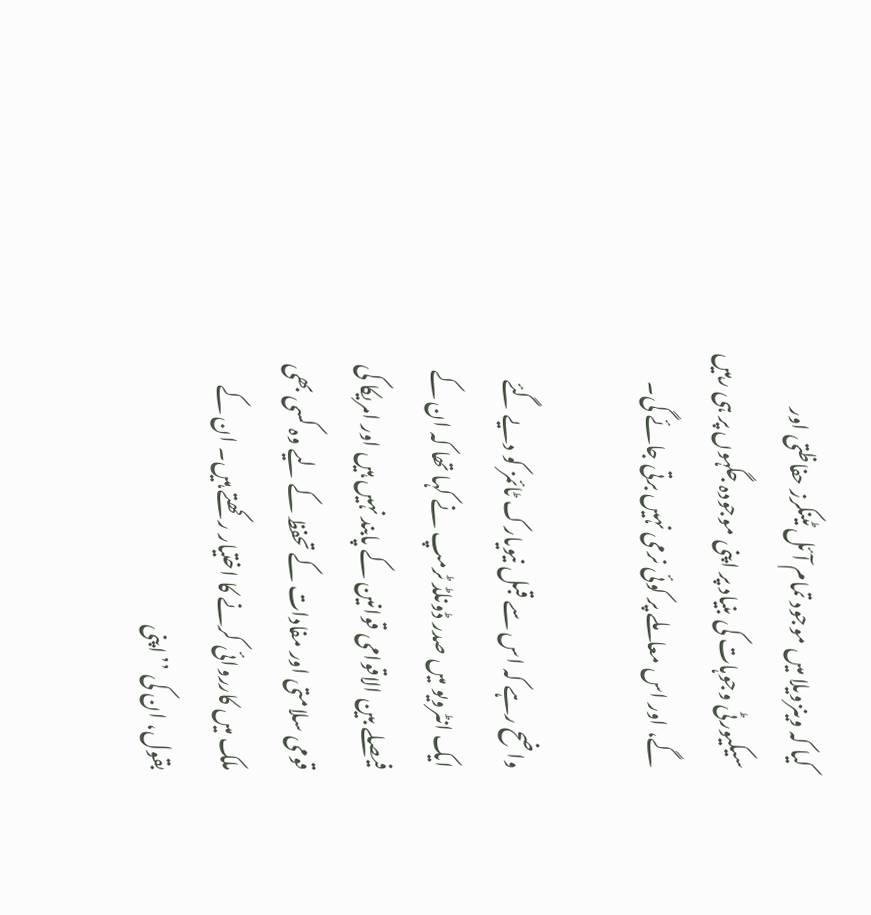کیا کہ وینزویلا میں موجود تمام آئل ٹینکرز حفاظتی اور سیکیورٹی وجوہات کی بنیاد پر اپنی موجودہ جگہوں پر ہی رہیں گے، اور اس معاملے پر کوئی نرمی نہیں برتی جائے گی۔

واضح رہے کہ اس سے قبل نیویارک ٹائمز کو دیے گئے ایک انٹرویو میں صدر ڈونلڈ ٹرمپ نے کہا تھا کہ ان کے فیصلے بین الاقوامی قوانین کے پابند نہیں ہیں اور امریکا کی قومی سلامتی اور مفادات کے تحفظ کے لیے وہ کسی بھی ملک میں کارروائی کرنے کا اختیار رکھتے ہیں۔ ان کے بقول، ان کی ’’اپنی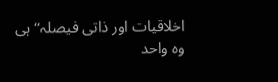اخلاقیات اور ذاتی فیصلہ‘‘ ہی وہ واحد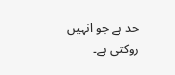حد ہے جو انہیں روکتی ہے۔